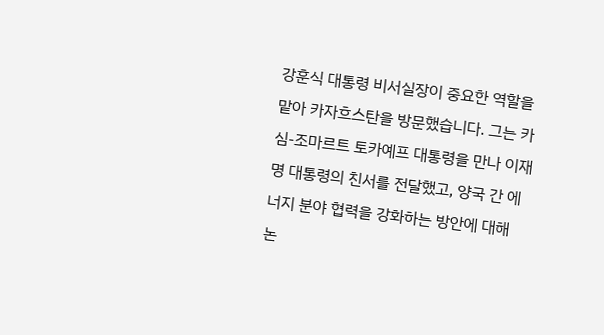강훈식 대통령 비서실장이 중요한 역할을 맡아 카자흐스탄을 방문했습니다. 그는 카심-조마르트 토카예프 대통령을 만나 이재명 대통령의 친서를 전달했고, 양국 간 에너지 분야 협력을 강화하는 방안에 대해 논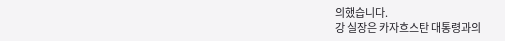의했습니다.
강 실장은 카자흐스탄 대통령과의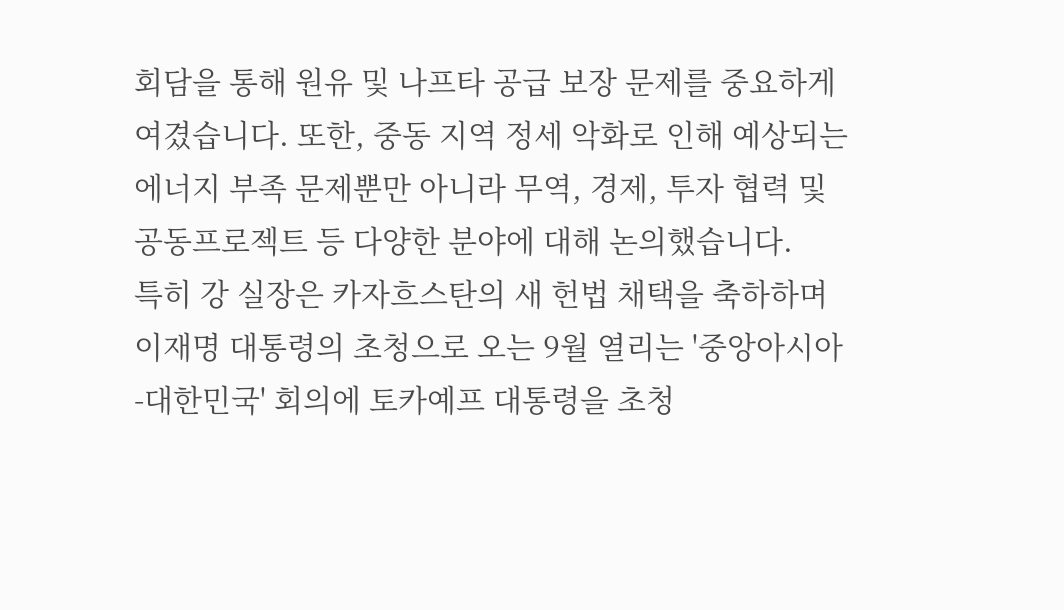회담을 통해 원유 및 나프타 공급 보장 문제를 중요하게 여겼습니다. 또한, 중동 지역 정세 악화로 인해 예상되는 에너지 부족 문제뿐만 아니라 무역, 경제, 투자 협력 및 공동프로젝트 등 다양한 분야에 대해 논의했습니다.
특히 강 실장은 카자흐스탄의 새 헌법 채택을 축하하며 이재명 대통령의 초청으로 오는 9월 열리는 '중앙아시아-대한민국' 회의에 토카예프 대통령을 초청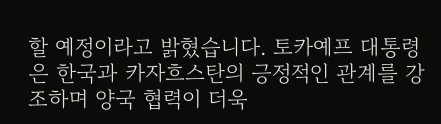할 예정이라고 밝혔습니다. 토카예프 대통령은 한국과 카자흐스탄의 긍정적인 관계를 강조하며 양국 협력이 더욱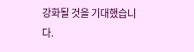강화될 것을 기대했습니다.